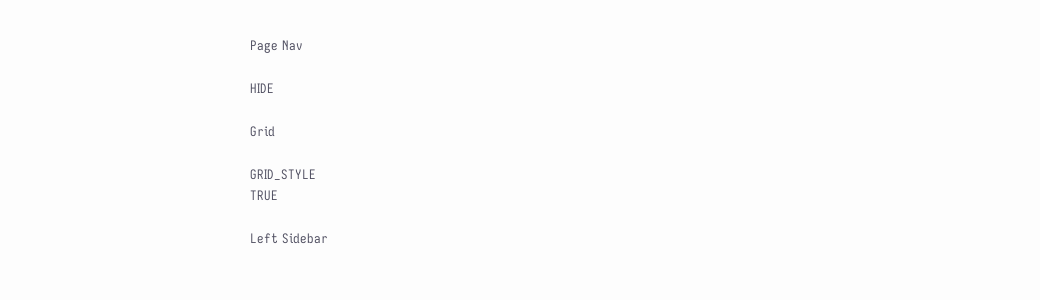Page Nav

HIDE

Grid

GRID_STYLE
TRUE

Left Sidebar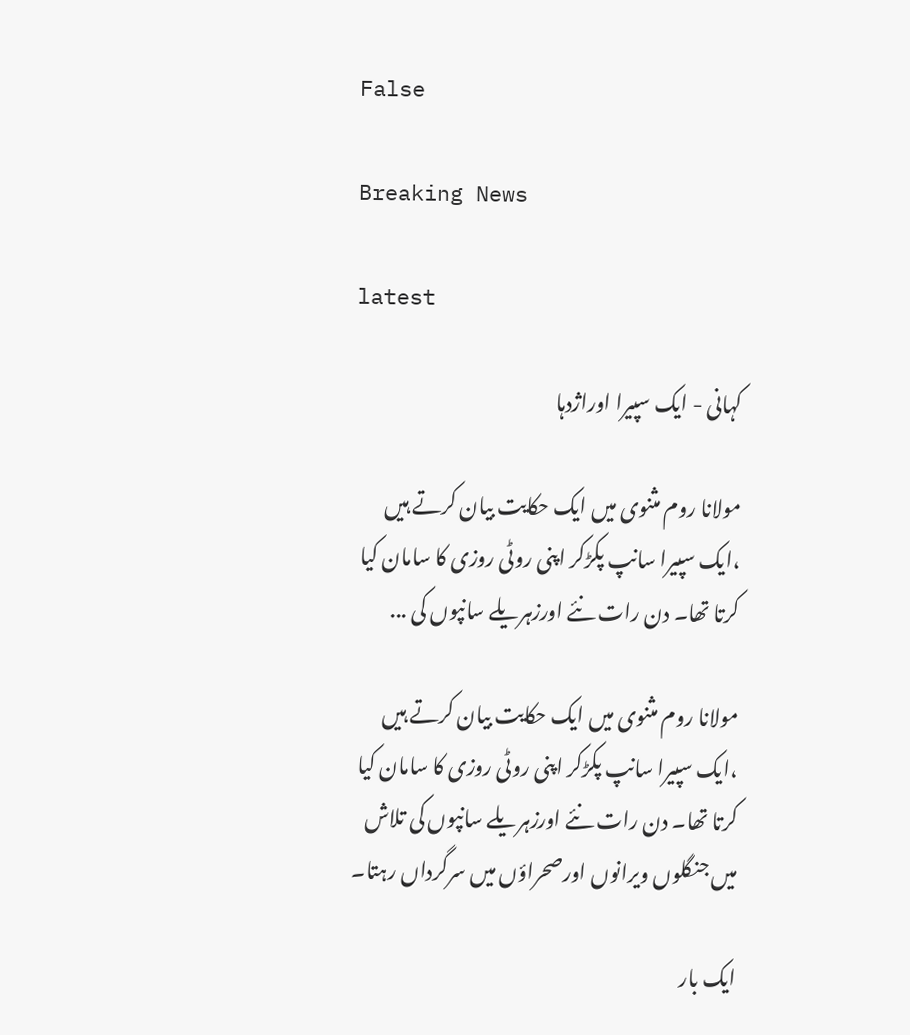False

Breaking News

latest

کہانی - ایک سپیرا اوراژدہا

مولانا روم مثنوی میں ایک حکایت بیان کرتے ہیں ،ایک سپیرا سانپ پکڑکر اپنی روٹی روزی کا سامان کیا کرتا تھا۔ دن رات نئے اورزہریلے سانپوں کی ...

مولانا روم مثنوی میں ایک حکایت بیان کرتے ہیں ،ایک سپیرا سانپ پکڑکر اپنی روٹی روزی کا سامان کیا کرتا تھا۔ دن رات نئے اورزہریلے سانپوں کی تلاش میں جنگلوں ویرانوں اورصحراؤں میں سرگرداں رہتا۔

ایک بار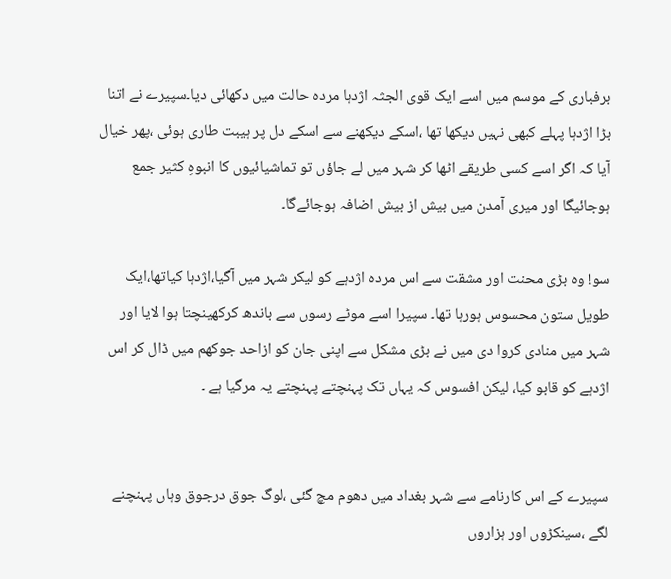برفباری کے موسم میں اسے ایک قوی الجثہ اژدہا مردہ حالت میں دکھائی دیا۔سپیرے نے اتنا بڑا اژدہا پہلے کبھی نہیں دیکھا تھا ،اسکے دیکھنے سے اسکے دل پر ہیبت طاری ہوئی ،پھر خیال آیا کہ اگر اسے کسی طریقے اٹھا کر شہر میں لے جاؤں تو تماشیائیوں کا انبوہِ کثیر جمع ہوجائیگا اور میری آمدن میں بیش از بیش اضافہ ہوجائےگا۔

سو! وہ بڑی محنت اور مشقت سے اس مردہ اژدہے کو لیکر شہر میں آگیا،اژدہا کیاتھا،ایک طویل ستون محسوس ہورہا تھا۔ سپیرا اسے موٹے رسوں سے باندھ کرکھینچتا ہوا لایا اور شہر میں منادی کروا دی میں نے بڑی مشکل سے اپنی جان کو ازاحد جوکھم میں ڈال کر اس اژدہے کو قابو کیا، لیکن افسوس کہ یہاں تک پہنچتے پہنچتے یہ مرگیا ہے ۔


سپیرے کے اس کارنامے سے شہر بغداد میں دھوم مچ گئی ،لوگ جوق درجوق وہاں پہنچنے لگے ،سینکڑوں اور ہزاروں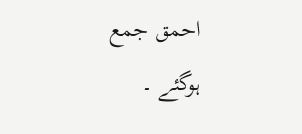احمق جمع ہوگئے ۔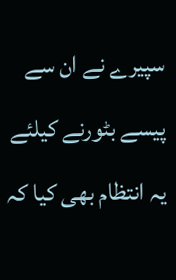سپیرے نے ان سے پیسے بٹورنے کیلئے یہ انتظام بھی کیا کہ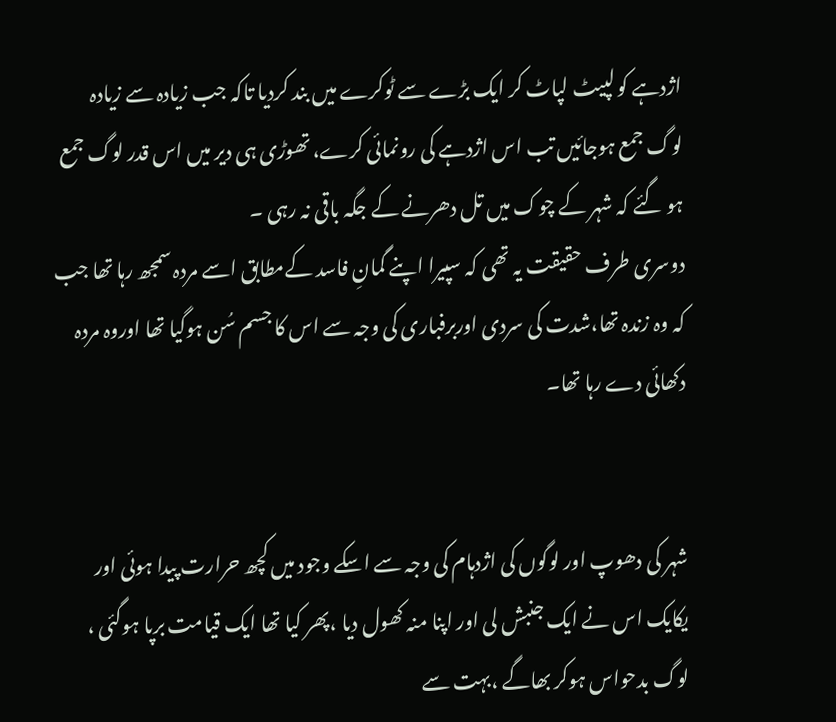اژدہے کو لپیٹ لپاٹ کر ایک بڑے سے ٹوکرے میں بند کردیا تاکہ جب زیادہ سے زیادہ لوگ جمع ہوجائیں تب اس اژدہے کی رونمائی کرے، تھوڑی ہی دیر میں اس قدر لوگ جمع ہو گئے کہ شہر کے چوک میں تل دھرنے کے جگہ باقی نہ رہی ۔
دوسری طرف حقیقت یہ تھی کہ سپیرا اپنے گمانِ فاسد کےمطابق اسے مردہ سمجھ رہا تھا جب کہ وہ زندہ تھا،شدت کی سردی اوربرفباری کی وجہ سے اس کا جسم سُن ہوگیا تھا اوروہ مردہ دکھائی دے رہا تھا۔


شہر کی دھوپ اور لوگوں کی اژدہام کی وجہ سے اسکے وجود میں کچھ حرارت پیدا ہوئی اور یکایک اس نے ایک جنبش لی اور اپنا منہ کھول دیا ،پھر کیا تھا ایک قیامت برپا ہوگئی ، لوگ بدحواس ہوکر بھاگے ،بہت سے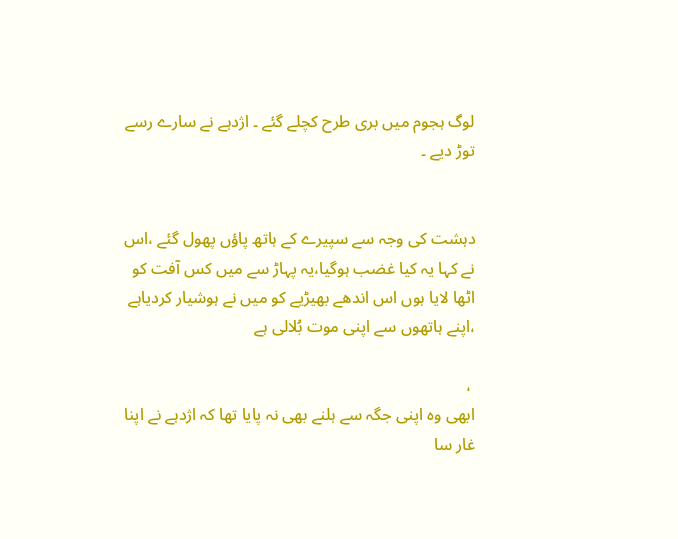لوگ ہجوم میں بری طرح کچلے گئے ۔ اژدہے نے سارے رسے توڑ دیے ۔


دہشت کی وجہ سے سپیرے کے ہاتھ پاؤں پھول گئے ،اس نے کہا یہ کیا غضب ہوگیا،یہ پہاڑ سے میں کس آفت کو اٹھا لایا ہوں اس اندھے بھیڑیے کو میں نے ہوشیار کردیاہے ،اپنے ہاتھوں سے اپنی موت بُلالی ہے

 ،
ابھی وہ اپنی جگہ سے ہلنے بھی نہ پایا تھا کہ اژدہے نے اپنا غار سا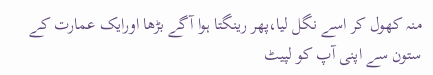منہ کھول کر اسے نگل لیا،پھر رینگتا ہوا آگے بڑھا اورایک عمارت کے ستون سے اپنی آپ کو لپیٹ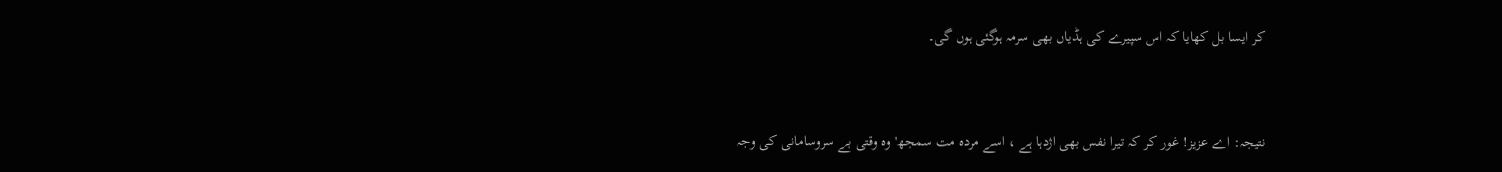کر ایسا بل کھایا کہ اس سپیرے کی ہڈیاں بھی سرمہ ہوگئی ہوں گی۔


نتیجہ: اے عزیز! غور کر کہ تیرا نفس بھی اژدہا ہے ، اسے مردہ مت سمجھ' وہ وقتی بے سروسامانی کی وجہ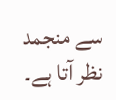سے منجمد نظر آتا ہے۔